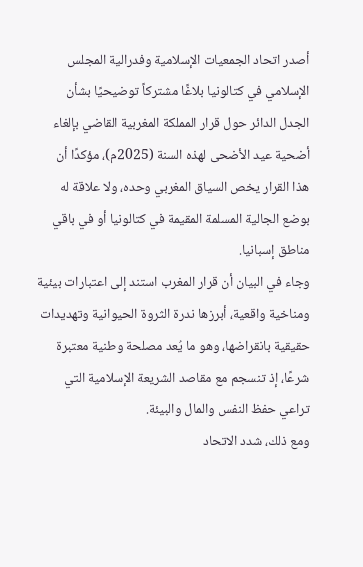أصدر اتحاد الجمعيات الإسلامية وفدرالية المجلس الإسلامي في كتالونيا بلاغًا مشتركاً توضيحيًا بشأن الجدل الدائر حول قرار المملكة المغربية القاضي بإلغاء أضحية عيد الأضحى لهذه السنة (2025م)، مؤكدًا أن هذا القرار يخص السياق المغربي وحده، ولا علاقة له بوضع الجالية المسلمة المقيمة في كتالونيا أو في باقي مناطق إسبانيا.
وجاء في البيان أن قرار المغرب استند إلى اعتبارات بيئية ومناخية واقعية، أبرزها ندرة الثروة الحيوانية وتهديدات حقيقية بانقراضها، وهو ما يُعد مصلحة وطنية معتبرة شرعًا، إذ تنسجم مع مقاصد الشريعة الإسلامية التي تراعي حفظ النفس والمال والبيئة.
ومع ذلك، شدد الاتحاد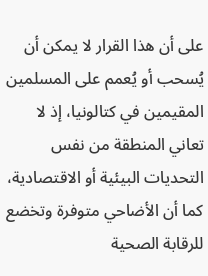على أن هذا القرار لا يمكن أن يُسحب أو يُعمم على المسلمين المقيمين في كتالونيا، إذ لا تعاني المنطقة من نفس التحديات البيئية أو الاقتصادية، كما أن الأضاحي متوفرة وتخضع للرقابة الصحية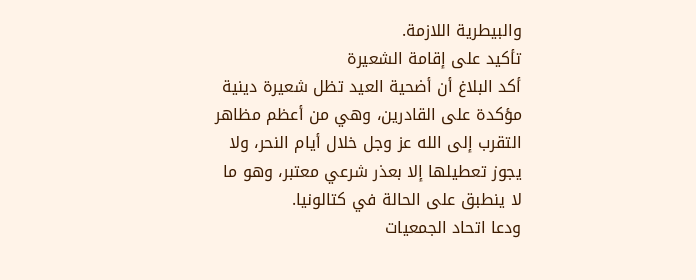والبيطرية اللازمة.
تأكيد على إقامة الشعيرة
أكد البلاغ أن أضحية العيد تظل شعيرة دينية مؤكدة على القادرين، وهي من أعظم مظاهر التقرب إلى الله عز وجل خلال أيام النحر، ولا يجوز تعطيلها إلا بعذر شرعي معتبر، وهو ما لا ينطبق على الحالة في كتالونيا.
ودعا اتحاد الجمعيات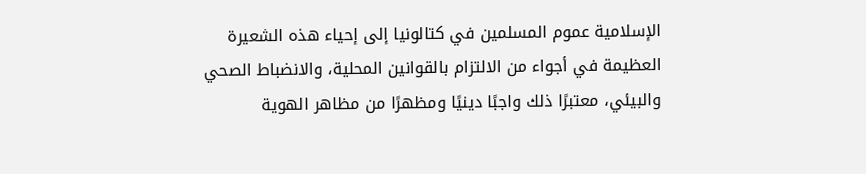الإسلامية عموم المسلمين في كتالونيا إلى إحياء هذه الشعيرة العظيمة في أجواء من الالتزام بالقوانين المحلية، والانضباط الصحي والبيئي، معتبرًا ذلك واجبًا دينيًا ومظهرًا من مظاهر الهوية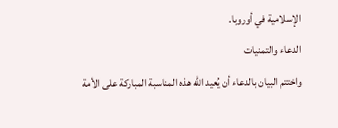الإسلامية في أوروبا.
الدعاء والتمنيات
واختتم البيان بالدعاء أن يُعيد الله هذه المناسبة المباركة على الأمة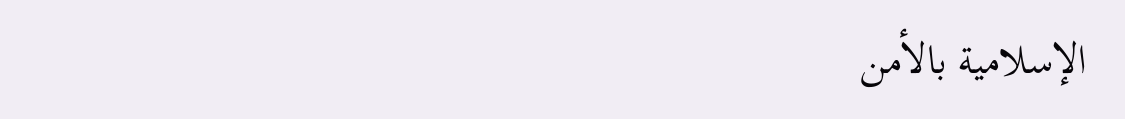الإسلامية بالأمن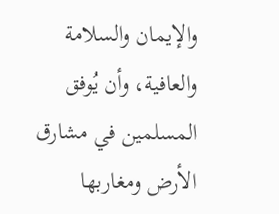والإيمان والسلامة والعافية، وأن يُوفق المسلمين في مشارق الأرض ومغاربها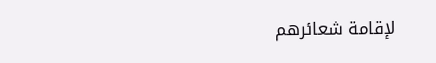لإقامة شعائرهم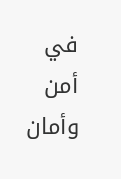في أمن وأمان